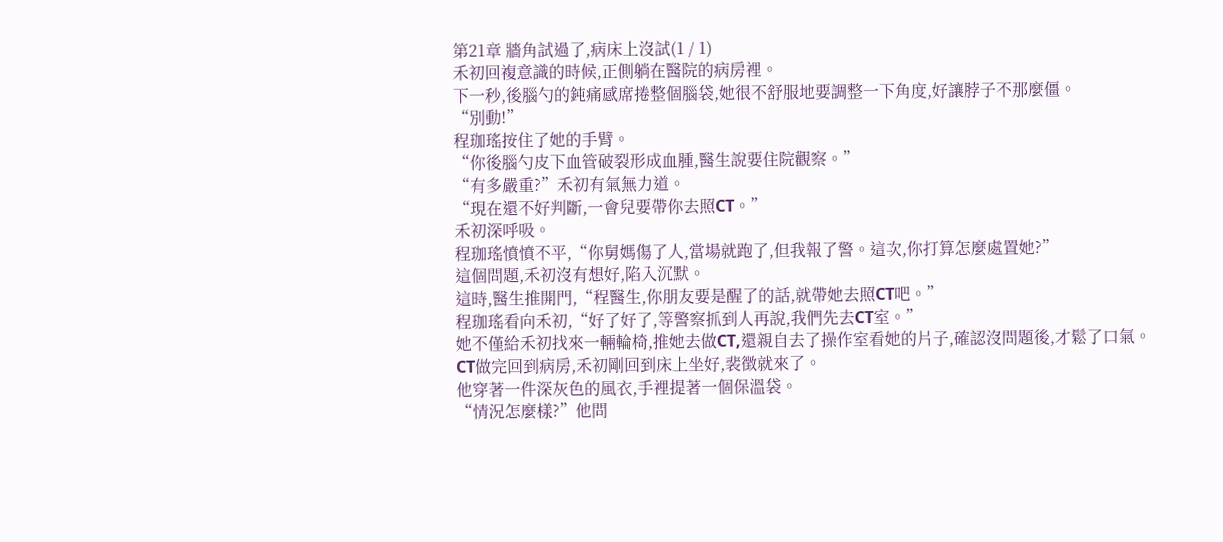第21章 牆角試過了,病床上沒試(1 / 1)
禾初回複意識的時候,正側躺在醫院的病房裡。
下一秒,後腦勺的鈍痛感席捲整個腦袋,她很不舒服地要調整一下角度,好讓脖子不那麼僵。
“別動!”
程珈瑤按住了她的手臂。
“你後腦勺皮下血管破裂形成血腫,醫生說要住院觀察。”
“有多嚴重?”禾初有氣無力道。
“現在還不好判斷,一會兒要帶你去照CT。”
禾初深呼吸。
程珈瑤憤憤不平,“你舅媽傷了人,當場就跑了,但我報了警。這次,你打算怎麼處置她?”
這個問題,禾初沒有想好,陷入沉默。
這時,醫生推開門,“程醫生,你朋友要是醒了的話,就帶她去照CT吧。”
程珈瑤看向禾初,“好了好了,等警察抓到人再說,我們先去CT室。”
她不僅給禾初找來一輛輪椅,推她去做CT,還親自去了操作室看她的片子,確認沒問題後,才鬆了口氣。
CT做完回到病房,禾初剛回到床上坐好,裴徴就來了。
他穿著一件深灰色的風衣,手裡提著一個保溫袋。
“情況怎麼樣?”他問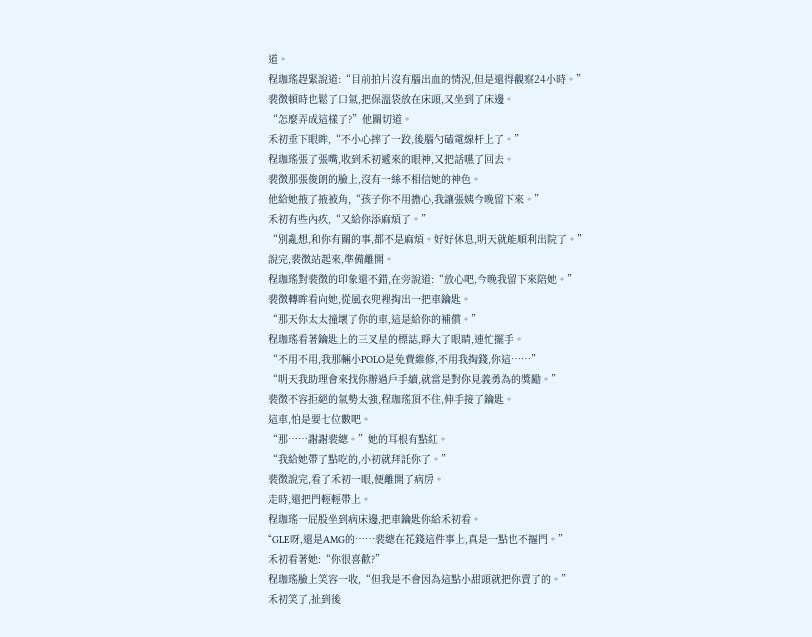道。
程珈瑤趕緊說道:“目前拍片沒有腦出血的情況,但是還得觀察24小時。”
裴徴頓時也鬆了口氣,把保溫袋放在床頭,又坐到了床邊。
“怎麼弄成這樣了?”他關切道。
禾初垂下眼眸,“不小心摔了一跤,後腦勺磕電線杆上了。”
程珈瑤張了張嘴,收到禾初遞來的眼神,又把話嚥了回去。
裴徴那張俊朗的臉上,沒有一絲不相信她的神色。
他給她掖了掖被角,“孩子你不用擔心,我讓張姨今晚留下來。”
禾初有些內疚,“又給你添麻煩了。”
“別亂想,和你有關的事,都不是麻煩。好好休息,明天就能順利出院了。”
說完,裴徴站起來,準備離開。
程珈瑤對裴徴的印象還不錯,在旁說道:“放心吧,今晚我留下來陪她。”
裴徴轉眸看向她,從風衣兜裡掏出一把車鑰匙。
“那天你太太撞壞了你的車,這是給你的補償。”
程珈瑤看著鑰匙上的三叉星的標誌,睜大了眼睛,連忙擺手。
“不用不用,我那輛小POLO是免費維修,不用我掏錢,你這……”
“明天我助理會來找你辦過戶手續,就當是對你見義勇為的獎勵。”
裴徴不容拒絕的氣勢太強,程珈瑤頂不住,伸手接了鑰匙。
這車,怕是要七位數吧。
“那……謝謝裴總。”她的耳根有點紅。
“我給她帶了點吃的,小初就拜託你了。”
裴徴說完,看了禾初一眼,便離開了病房。
走時,還把門輕輕帶上。
程珈瑤一屁股坐到病床邊,把車鑰匙你給禾初看。
“GLE呀,還是AMG的……裴總在花錢這件事上,真是一點也不摳門。”
禾初看著她:“你很喜歡?”
程珈瑤臉上笑容一收,“但我是不會因為這點小甜頭就把你賣了的。”
禾初笑了,扯到後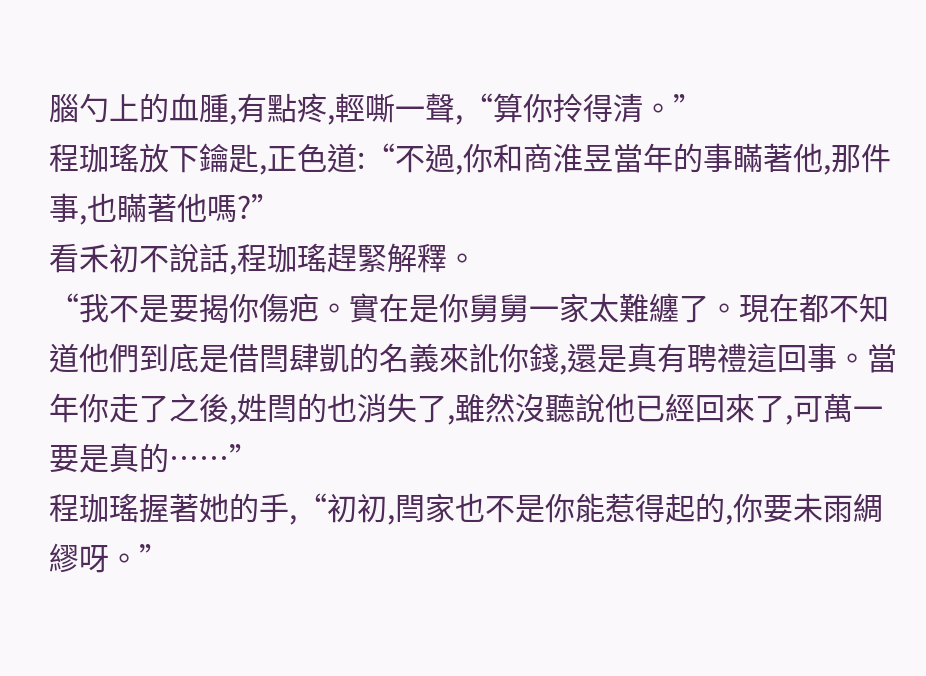腦勺上的血腫,有點疼,輕嘶一聲,“算你拎得清。”
程珈瑤放下鑰匙,正色道:“不過,你和商淮昱當年的事瞞著他,那件事,也瞞著他嗎?”
看禾初不說話,程珈瑤趕緊解釋。
“我不是要揭你傷疤。實在是你舅舅一家太難纏了。現在都不知道他們到底是借閆肆凱的名義來訛你錢,還是真有聘禮這回事。當年你走了之後,姓閆的也消失了,雖然沒聽說他已經回來了,可萬一要是真的……”
程珈瑤握著她的手,“初初,閆家也不是你能惹得起的,你要未雨綢繆呀。”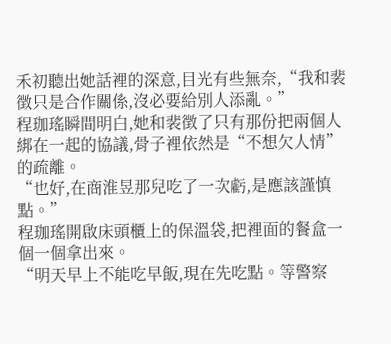禾初聽出她話裡的深意,目光有些無奈,“我和裴徴只是合作關係,沒必要給別人添亂。”
程珈瑤瞬間明白,她和裴徴了只有那份把兩個人綁在一起的協議,骨子裡依然是“不想欠人情”的疏離。
“也好,在商淮昱那兒吃了一次虧,是應該謹慎點。”
程珈瑤開啟床頭櫃上的保溫袋,把裡面的餐盒一個一個拿出來。
“明天早上不能吃早飯,現在先吃點。等警察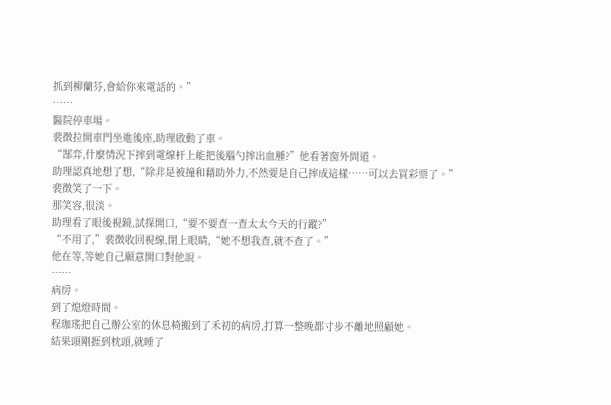抓到柳蘭芬,會給你來電話的。”
……
醫院停車場。
裴徴拉開車門坐進後座,助理啟動了車。
“郜弈,什麼情況下摔到電線杆上能把後腦勺摔出血腫?”他看著窗外問道。
助理認真地想了想,“除非是被撞和藉助外力,不然要是自己摔成這樣……可以去買彩票了。”
裴徴笑了一下。
那笑容,很淡。
助理看了眼後視鏡,試探開口,“要不要查一查太太今天的行蹤?”
“不用了,”裴徴收回視線,閉上眼睛,“她不想我查,就不查了。”
他在等,等她自己願意開口對他說。
……
病房。
到了熄燈時間。
程珈瑤把自己辦公室的休息椅搬到了禾初的病房,打算一整晚都寸步不離地照顧她。
結果頭剛捱到枕頭,就睡了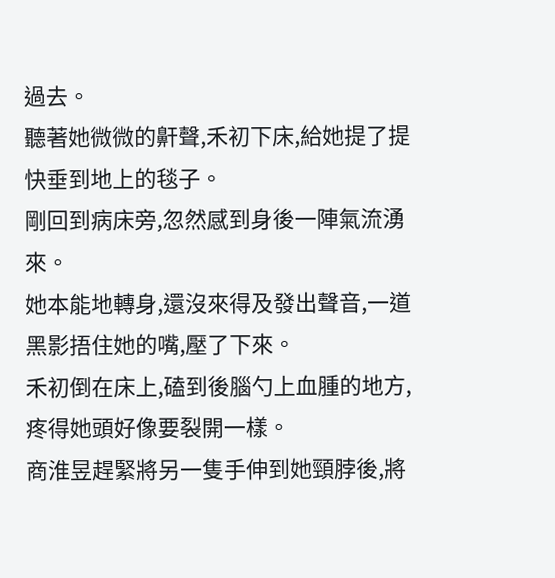過去。
聽著她微微的鼾聲,禾初下床,給她提了提快垂到地上的毯子。
剛回到病床旁,忽然感到身後一陣氣流湧來。
她本能地轉身,還沒來得及發出聲音,一道黑影捂住她的嘴,壓了下來。
禾初倒在床上,磕到後腦勺上血腫的地方,疼得她頭好像要裂開一樣。
商淮昱趕緊將另一隻手伸到她頸脖後,將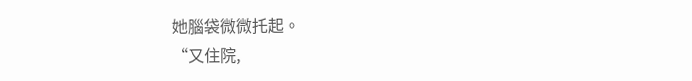她腦袋微微托起。
“又住院,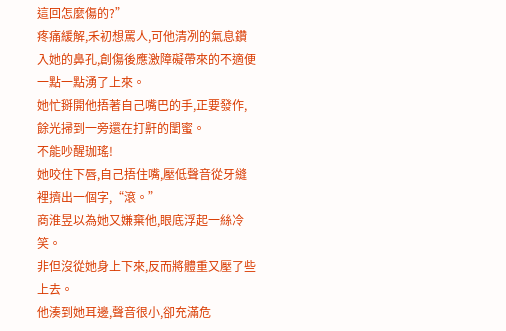這回怎麼傷的?”
疼痛緩解,禾初想罵人,可他清冽的氣息鑽入她的鼻孔,創傷後應激障礙帶來的不適便一點一點湧了上來。
她忙掰開他捂著自己嘴巴的手,正要發作,餘光掃到一旁還在打鼾的閨蜜。
不能吵醒珈瑤!
她咬住下唇,自己捂住嘴,壓低聲音從牙縫裡擠出一個字,“滾。”
商淮昱以為她又嫌棄他,眼底浮起一絲冷笑。
非但沒從她身上下來,反而將體重又壓了些上去。
他湊到她耳邊,聲音很小,卻充滿危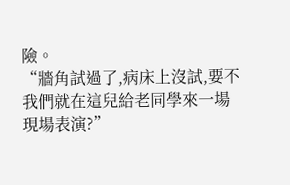險。
“牆角試過了,病床上沒試,要不我們就在這兒給老同學來一場現場表演?”